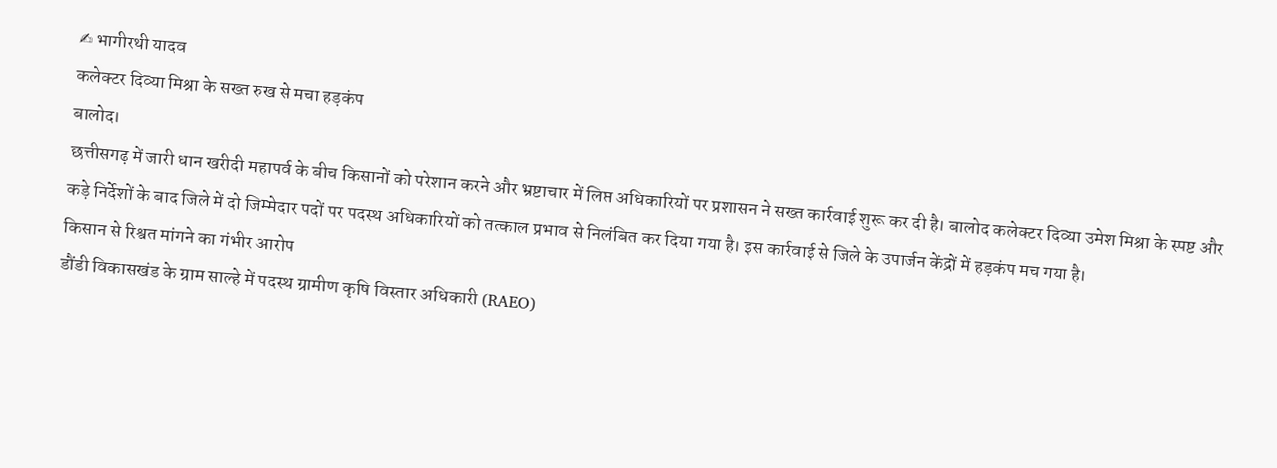✍ भागीरथी यादव
कलेक्टर दिव्या मिश्रा के सख्त रुख से मचा हड़कंप
बालोद।
छत्तीसगढ़ में जारी धान खरीदी महापर्व के बीच किसानों को परेशान करने और भ्रष्टाचार में लिप्त अधिकारियों पर प्रशासन ने सख्त कार्रवाई शुरू कर दी है। बालोद कलेक्टर दिव्या उमेश मिश्रा के स्पष्ट और कड़े निर्देशों के बाद जिले में दो जिम्मेदार पदों पर पदस्थ अधिकारियों को तत्काल प्रभाव से निलंबित कर दिया गया है। इस कार्रवाई से जिले के उपार्जन केंद्रों में हड़कंप मच गया है।
किसान से रिश्वत मांगने का गंभीर आरोप
डौंडी विकासखंड के ग्राम साल्हे में पदस्थ ग्रामीण कृषि विस्तार अधिकारी (RAEO)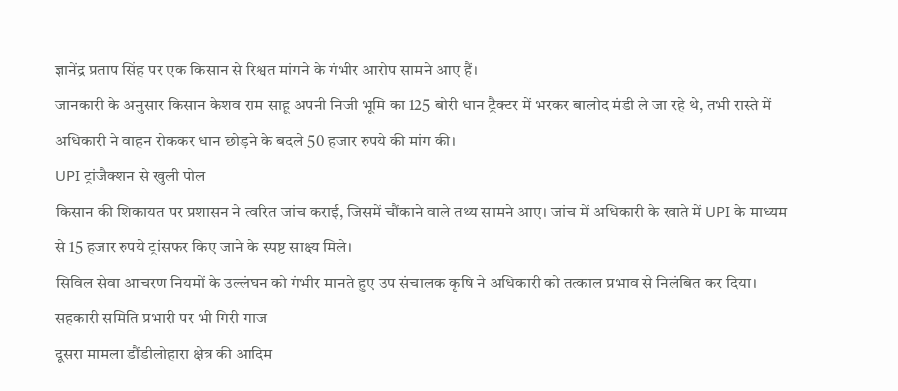ज्ञानेंद्र प्रताप सिंह पर एक किसान से रिश्वत मांगने के गंभीर आरोप सामने आए हैं।
जानकारी के अनुसार किसान केशव राम साहू अपनी निजी भूमि का 125 बोरी धान ट्रैक्टर में भरकर बालोद मंडी ले जा रहे थे, तभी रास्ते में अधिकारी ने वाहन रोककर धान छोड़ने के बदले 50 हजार रुपये की मांग की।
UPI ट्रांजैक्शन से खुली पोल
किसान की शिकायत पर प्रशासन ने त्वरित जांच कराई, जिसमें चौंकाने वाले तथ्य सामने आए। जांच में अधिकारी के खाते में UPI के माध्यम से 15 हजार रुपये ट्रांसफर किए जाने के स्पष्ट साक्ष्य मिले।
सिविल सेवा आचरण नियमों के उल्लंघन को गंभीर मानते हुए उप संचालक कृषि ने अधिकारी को तत्काल प्रभाव से निलंबित कर दिया।
सहकारी समिति प्रभारी पर भी गिरी गाज
दूसरा मामला डौंडीलोहारा क्षेत्र की आदिम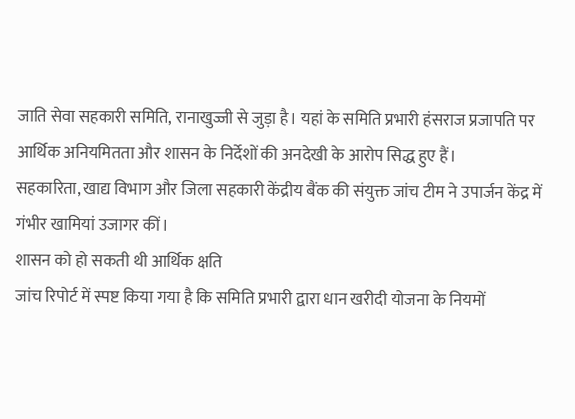जाति सेवा सहकारी समिति, रानाखुज्जी से जुड़ा है। यहां के समिति प्रभारी हंसराज प्रजापति पर आर्थिक अनियमितता और शासन के निर्देशों की अनदेखी के आरोप सिद्ध हुए हैं।
सहकारिता, खाद्य विभाग और जिला सहकारी केंद्रीय बैंक की संयुक्त जांच टीम ने उपार्जन केंद्र में गंभीर खामियां उजागर कीं।
शासन को हो सकती थी आर्थिक क्षति
जांच रिपोर्ट में स्पष्ट किया गया है कि समिति प्रभारी द्वारा धान खरीदी योजना के नियमों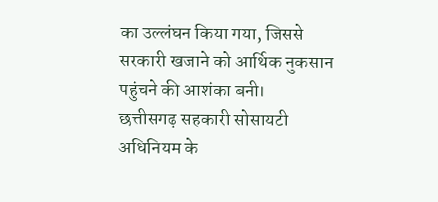का उल्लंघन किया गया, जिससे सरकारी खजाने को आर्थिक नुकसान पहुंचने की आशंका बनी।
छत्तीसगढ़ सहकारी सोसायटी अधिनियम के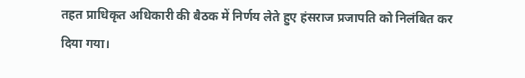तहत प्राधिकृत अधिकारी की बैठक में निर्णय लेते हुए हंसराज प्रजापति को निलंबित कर दिया गया।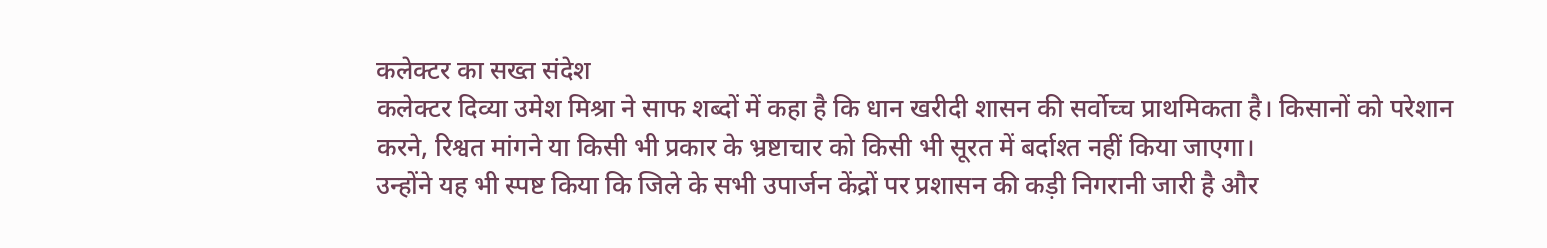कलेक्टर का सख्त संदेश
कलेक्टर दिव्या उमेश मिश्रा ने साफ शब्दों में कहा है कि धान खरीदी शासन की सर्वोच्च प्राथमिकता है। किसानों को परेशान करने, रिश्वत मांगने या किसी भी प्रकार के भ्रष्टाचार को किसी भी सूरत में बर्दाश्त नहीं किया जाएगा।
उन्होंने यह भी स्पष्ट किया कि जिले के सभी उपार्जन केंद्रों पर प्रशासन की कड़ी निगरानी जारी है और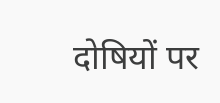दोषियों पर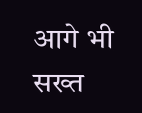आगे भी सख्त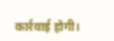कार्रवाई होगी।